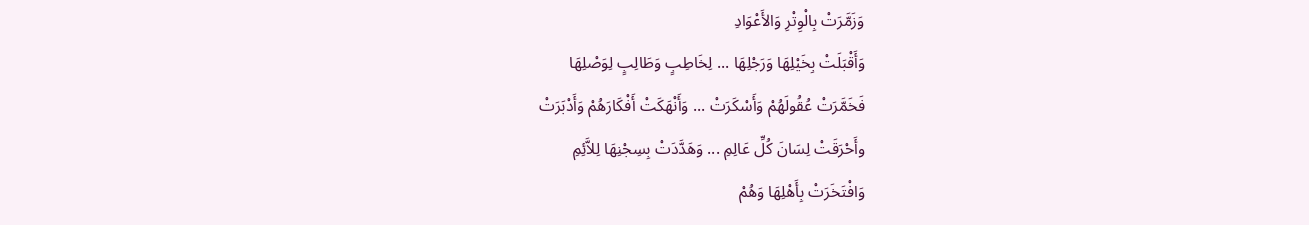وَزَمَّرَتْ بِالْوِتْرِ وَالأَعْوَادِ
وَأَقْبَلَتْ بِخَيْلِهَا وَرَجْلِهَا ... لِخَاطِبٍ وَطَالِبٍ لِوَصْلِهَا
فَخَمَّرَتْ عُقُولَهُمْ وَأَسْكَرَتْ ... وَأَنْهَكَتْ أَفْكَارَهُمْ وَأَدْبَرَتْ
وأَحْرَقَتْ لِسَانَ كُلِّ عَالِمِ ... وَهَدَّدَتْ بِسِجْنِهَا لِلاَّئِمِ
وَافْتَخَرَتْ بِأَهْلِهَا وَهُمْ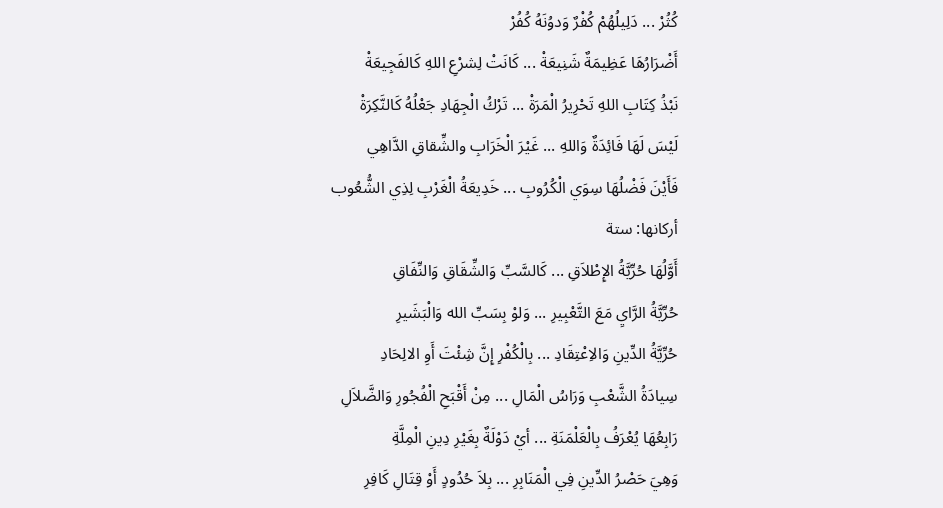كُثُرْ ... دَلِيلُهُمْ كُفْرٌ وَدوُنَهُ كُفُرْ
أَضْرَارُهَا عَظِيمَةٌ شَنِيعَةْ ... كَانَتْ لِشرْعِ اللهِ كَالفَجِيعَةْ
نَبْذُ كِتَابِ اللهِ تَحْرِيرُ الْمَرَةْ ... تَرْكُ الْجِهَادِ جَعْلُهُ كَالنَّكِرَةْ
لَيْسَ لَهَا فَائِدَةٌ وَاللهِ ... غَيْرَ الْخَرَابِ والشِّقاقِ الدَّاهِي
فَأَيْنَ فَضْلُهَا سِوَي الْكُرُوبِ ... خَدِيعَةُ الْغَرْبِ لِذِي الشُّعُوب
أركانها: ستة
أَوَّلُهَا حُرِّيَّةُ الإِطْلاَقِ ... كَالسَّبِّ وَالشِّقَاقِ وَالنِّفَاقِ
حُرِّيَّةُ الرَّايِ مَعَ التَّعْبِيرِ ... وَلوْ بِسَبِّ الله وَالْبَشَيرِ
حُرِّيَّةُ الدِّينِ وَالاِعْتِقَادِ ... بِالْكُفْرِ إِنَّ شِئْتَ أَوِ الالِحَادِ
سِيادَةُ الشَّعْبِ وَرَاسُ الْمَالِ ... مِنْ أَقْبَحِ الْفُجُورِ وَالضَّلاَلِ
رَابِعُهَا يُعْرَفُ بِالْعَلْمَنَةِ ... أيْ دَوْلَةٌ بِغَيْرِ دِينِ الْمِلَّةِ
وَهِيَ حَصْرُ الدِّينِ فِي الْمَنَابِرِ ... بِلاَ حُدُودٍ أَوْ قِتَالِ كَافِرِ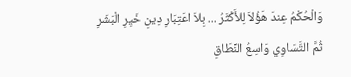وَالْحُكْمُ عِندَ هَؤُلاَ لِلأَكْثَرُ ... بِلاَ اعَتِبَارِ دِينِ خَيِرِ الْبَشَرِ
ثُمَّ التَّسَاوِي وَاسِعُ النِّطَاقِ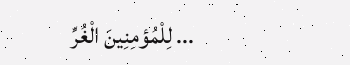... لِلْمُؤمِنِينَ الْغُرِّ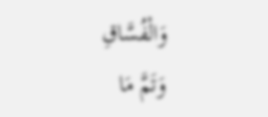وَالْفُسَّاقِ
وَتَمَّ مَا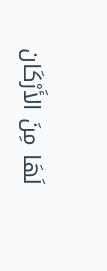لَهَا مِنَ الأَرْكَان